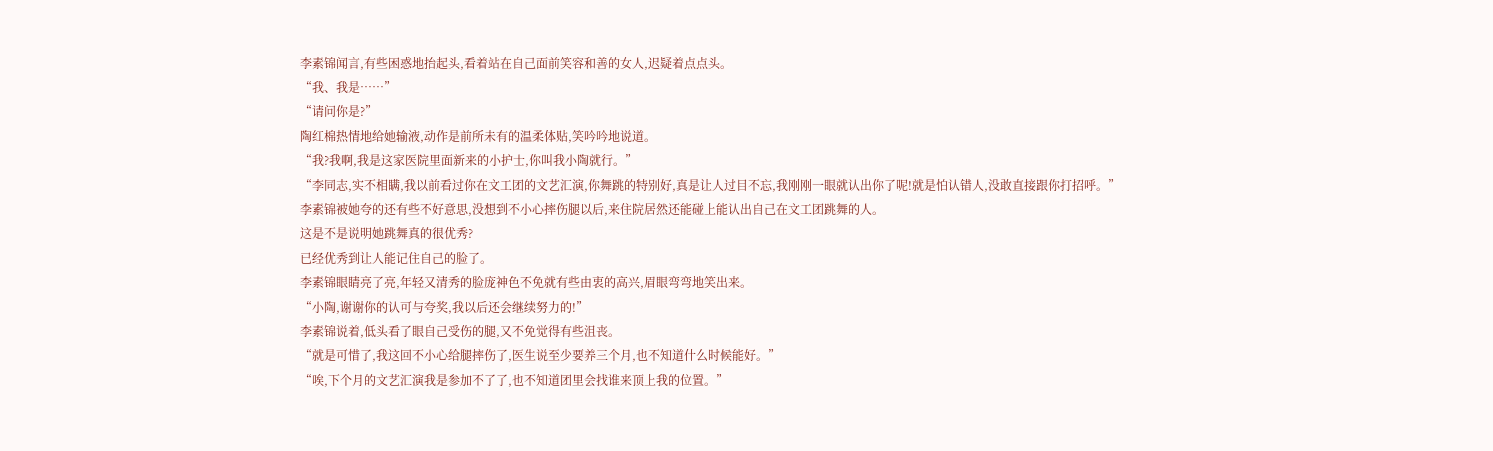李素锦闻言,有些困惑地抬起头,看着站在自己面前笑容和善的女人,迟疑着点点头。
“我、我是……”
“请问你是?”
陶红棉热情地给她输液,动作是前所未有的温柔体贴,笑吟吟地说道。
“我?我啊,我是这家医院里面新来的小护士,你叫我小陶就行。”
“李同志,实不相瞒,我以前看过你在文工团的文艺汇演,你舞跳的特别好,真是让人过目不忘,我刚刚一眼就认出你了呢!就是怕认错人,没敢直接跟你打招呼。”
李素锦被她夸的还有些不好意思,没想到不小心摔伤腿以后,来住院居然还能碰上能认出自己在文工团跳舞的人。
这是不是说明她跳舞真的很优秀?
已经优秀到让人能记住自己的脸了。
李素锦眼睛亮了亮,年轻又清秀的脸庞神色不免就有些由衷的高兴,眉眼弯弯地笑出来。
“小陶,谢谢你的认可与夸奖,我以后还会继续努力的!”
李素锦说着,低头看了眼自己受伤的腿,又不免觉得有些沮丧。
“就是可惜了,我这回不小心给腿摔伤了,医生说至少要养三个月,也不知道什么时候能好。”
“唉,下个月的文艺汇演我是参加不了了,也不知道团里会找谁来顶上我的位置。”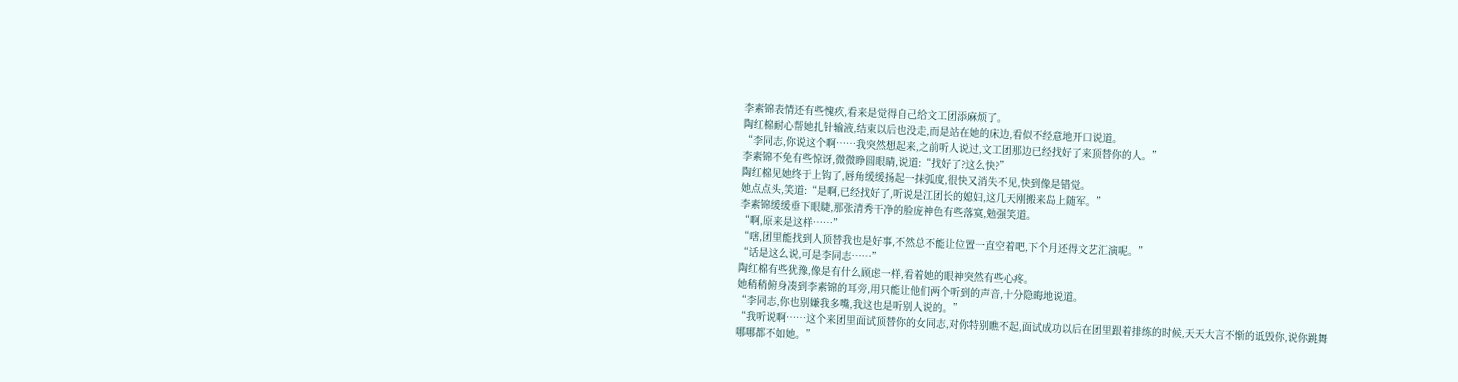李素锦表情还有些愧疚,看来是觉得自己给文工团添麻烦了。
陶红棉耐心帮她扎针输液,结束以后也没走,而是站在她的床边,看似不经意地开口说道。
“李同志,你说这个啊……我突然想起来,之前听人说过,文工团那边已经找好了来顶替你的人。”
李素锦不免有些惊讶,微微睁圆眼睛,说道:“找好了?这么快?”
陶红棉见她终于上钩了,唇角缓缓扬起一抹弧度,很快又消失不见,快到像是错觉。
她点点头,笑道:“是啊,已经找好了,听说是江团长的媳妇,这几天刚搬来岛上随军。”
李素锦缓缓垂下眼睫,那张清秀干净的脸庞神色有些落寞,勉强笑道。
“啊,原来是这样……”
“嗐,团里能找到人顶替我也是好事,不然总不能让位置一直空着吧,下个月还得文艺汇演呢。”
“话是这么说,可是李同志……”
陶红棉有些犹豫,像是有什么顾虑一样,看着她的眼神突然有些心疼。
她稍稍俯身凑到李素锦的耳旁,用只能让他们两个听到的声音,十分隐晦地说道。
“李同志,你也别嫌我多嘴,我这也是听别人说的。”
“我听说啊……这个来团里面试顶替你的女同志,对你特别瞧不起,面试成功以后在团里跟着排练的时候,天天大言不惭的诋毁你,说你跳舞哪哪都不如她。”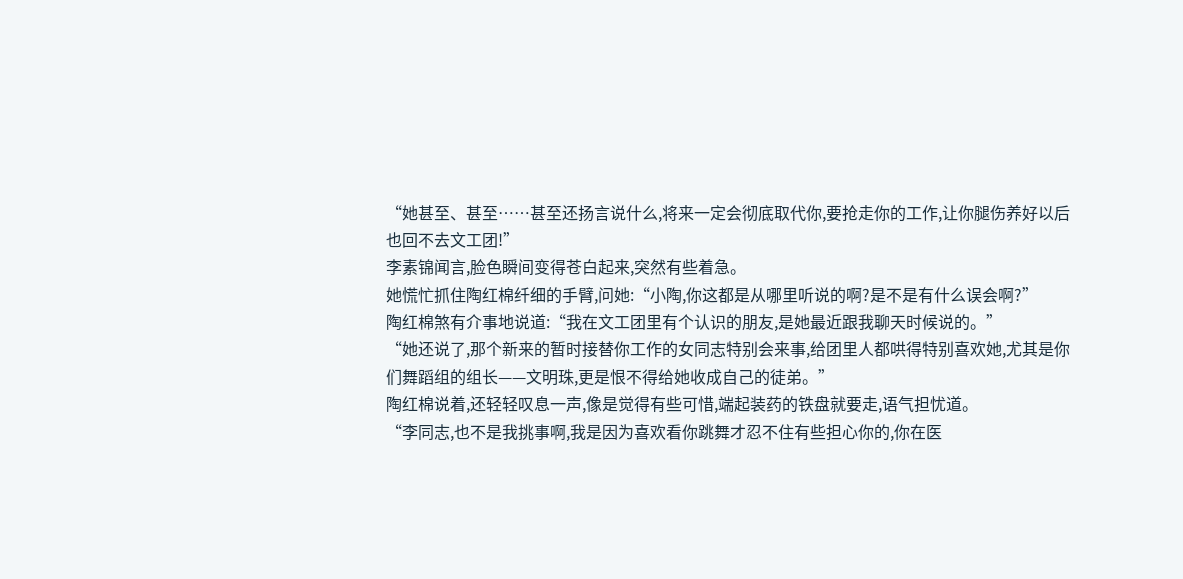“她甚至、甚至……甚至还扬言说什么,将来一定会彻底取代你,要抢走你的工作,让你腿伤养好以后也回不去文工团!”
李素锦闻言,脸色瞬间变得苍白起来,突然有些着急。
她慌忙抓住陶红棉纤细的手臂,问她:“小陶,你这都是从哪里听说的啊?是不是有什么误会啊?”
陶红棉煞有介事地说道:“我在文工团里有个认识的朋友,是她最近跟我聊天时候说的。”
“她还说了,那个新来的暂时接替你工作的女同志特别会来事,给团里人都哄得特别喜欢她,尤其是你们舞蹈组的组长——文明珠,更是恨不得给她收成自己的徒弟。”
陶红棉说着,还轻轻叹息一声,像是觉得有些可惜,端起装药的铁盘就要走,语气担忧道。
“李同志,也不是我挑事啊,我是因为喜欢看你跳舞才忍不住有些担心你的,你在医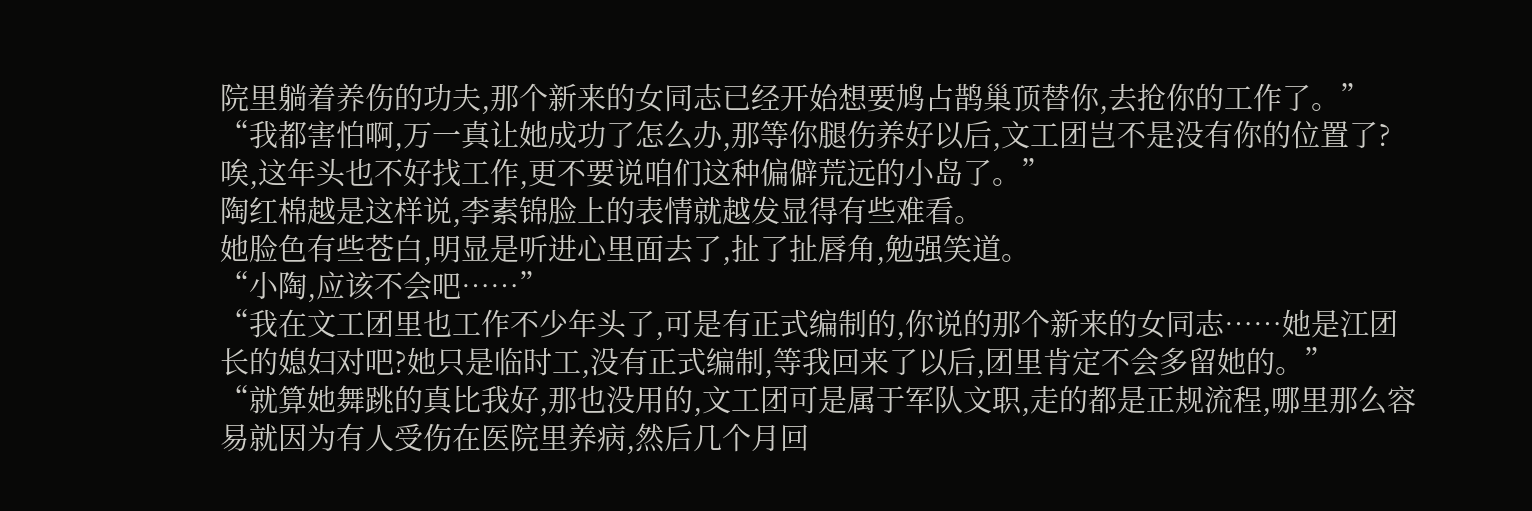院里躺着养伤的功夫,那个新来的女同志已经开始想要鸠占鹊巢顶替你,去抢你的工作了。”
“我都害怕啊,万一真让她成功了怎么办,那等你腿伤养好以后,文工团岂不是没有你的位置了?唉,这年头也不好找工作,更不要说咱们这种偏僻荒远的小岛了。”
陶红棉越是这样说,李素锦脸上的表情就越发显得有些难看。
她脸色有些苍白,明显是听进心里面去了,扯了扯唇角,勉强笑道。
“小陶,应该不会吧……”
“我在文工团里也工作不少年头了,可是有正式编制的,你说的那个新来的女同志……她是江团长的媳妇对吧?她只是临时工,没有正式编制,等我回来了以后,团里肯定不会多留她的。”
“就算她舞跳的真比我好,那也没用的,文工团可是属于军队文职,走的都是正规流程,哪里那么容易就因为有人受伤在医院里养病,然后几个月回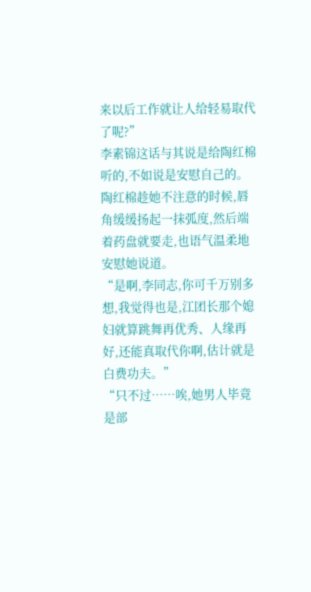来以后工作就让人给轻易取代了呢?”
李素锦这话与其说是给陶红棉听的,不如说是安慰自己的。
陶红棉趁她不注意的时候,唇角缓缓扬起一抹弧度,然后端着药盘就要走,也语气温柔地安慰她说道。
“是啊,李同志,你可千万别多想,我觉得也是,江团长那个媳妇就算跳舞再优秀、人缘再好,还能真取代你啊,估计就是白费功夫。”
“只不过……唉,她男人毕竟是部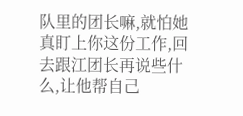队里的团长嘛,就怕她真盯上你这份工作,回去跟江团长再说些什么,让他帮自己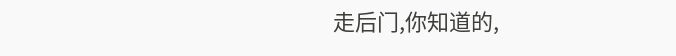走后门,你知道的,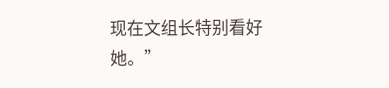现在文组长特别看好她。”